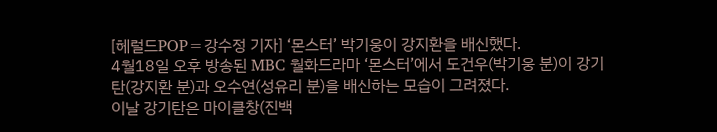[헤럴드POP=강수정 기자] ‘몬스터’ 박기웅이 강지환을 배신했다.
4월18일 오후 방송된 MBC 월화드라마 ‘몬스터’에서 도건우(박기웅 분)이 강기탄(강지환 분)과 오수연(성유리 분)을 배신하는 모습이 그려졌다.
이날 강기탄은 마이클창(진백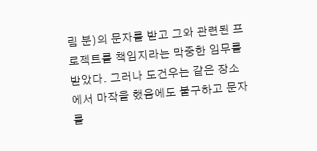림 분)의 문자를 받고 그와 관련된 프로젝트를 책임지라는 막중한 임무를 받았다. 그러나 도건우는 같은 장소에서 마작을 했음에도 불구하고 문자를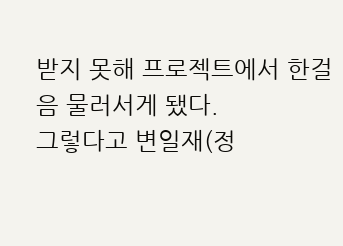받지 못해 프로젝트에서 한걸음 물러서게 됐다.
그렇다고 변일재(정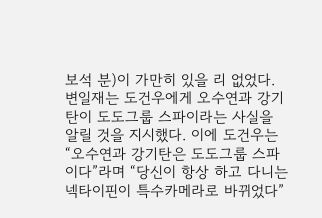보석 분)이 가만히 있을 리 없었다. 변일재는 도건우에게 오수연과 강기탄이 도도그룹 스파이라는 사실을 알릴 것을 지시했다. 이에 도건우는 “오수연과 강기탄은 도도그룹 스파이다”라며 “당신이 항상 하고 다니는 넥타이핀이 특수카메라로 바뀌었다”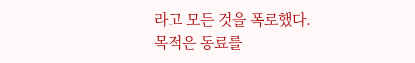라고 모든 것을 폭로했다.
목적은 동료를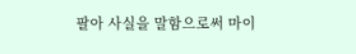팔아 사실을 말함으로써 마이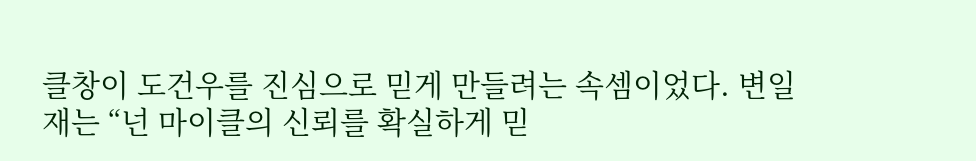클창이 도건우를 진심으로 믿게 만들려는 속셈이었다. 변일재는 “넌 마이클의 신뢰를 확실하게 믿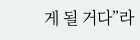게 될 거다”라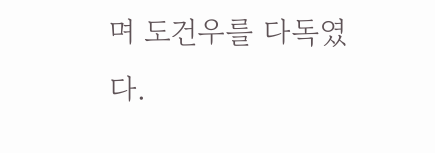며 도건우를 다독였다.